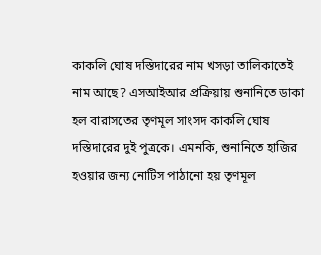কাকলি ঘোষ দস্তিদারের নাম খসড়া তালিকাতেই নাম আছে? এসআইআর প্রক্রিয়ায় শুনানিতে ডাকা হল বারাসতের তৃণমূল সাংসদ কাকলি ঘোষ দস্তিদারের দুই পুত্রকে। এমনকি, শুনানিতে হাজির হওয়ার জন্য নোটিস পাঠানো হয় তৃণমূল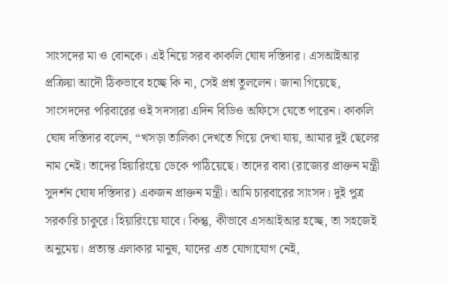সাংসদের মা ও বোনকে। এই নিয়ে সরব কাকলি ঘোষ দস্তিদার। এসআইআর প্রক্রিয়া আদৌ ঠিকভাবে হচ্ছে কি না, সেই প্রশ্ন তুললেন। জানা গিয়েছে, সাংসদদের পরিবারের ওই সদস্যরা এদিন বিডিও অফিসে যেতে পারেন। কাকলি ঘোষ দস্তিদার বলেন, “খসড়া তালিকা দেখতে গিয়ে দেখা যায়, আমার দুই ছেলের নাম নেই। তাদের হিয়ারিংয়ে ডেকে পাঠিয়েছে। তাদের বাবা (রাজ্যের প্রাক্তন মন্ত্রী সুদর্শন ঘোষ দস্তিদার) একজন প্রাক্তন মন্ত্রী। আমি চারবারের সাংসদ। দুই পুত্র সরকারি চাকুরে। হিয়ারিংয়ে যাবে। কিন্তু, কীভাবে এসআইআর হচ্ছে, তা সহজেই অনুমেয়। প্রত্যন্ত এলাকার মানুষ, যাদের এত যোগাযোগ নেই,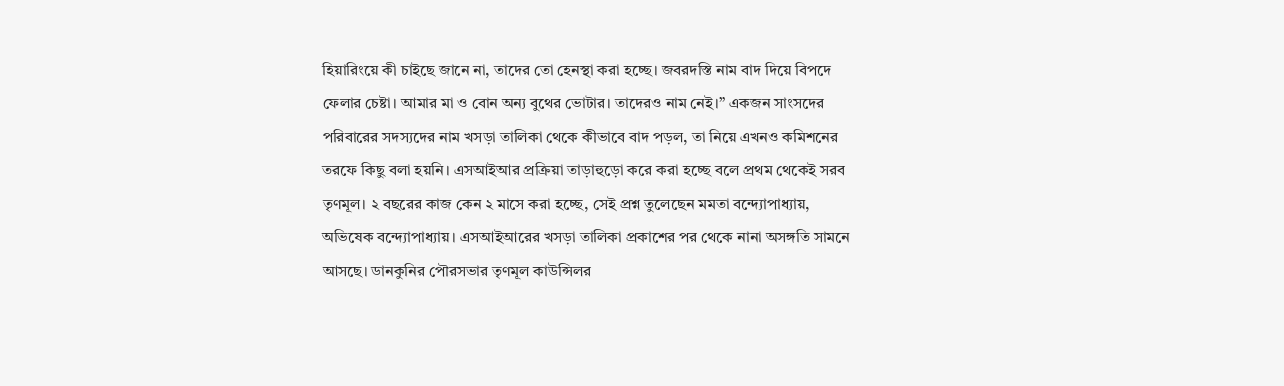হিয়ারিংয়ে কী চাইছে জানে না, তাদের তো হেনস্থা করা হচ্ছে। জবরদস্তি নাম বাদ দিয়ে বিপদে ফেলার চেষ্টা। আমার মা ও বোন অন্য বুথের ভোটার। তাদেরও নাম নেই।” একজন সাংসদের পরিবারের সদস্যদের নাম খসড়া তালিকা থেকে কীভাবে বাদ পড়ল, তা নিয়ে এখনও কমিশনের তরফে কিছু বলা হয়নি। এসআইআর প্রক্রিয়া তাড়াহুড়ো করে করা হচ্ছে বলে প্রথম থেকেই সরব তৃণমূল। ২ বছরের কাজ কেন ২ মাসে করা হচ্ছে, সেই প্রশ্ন তুলেছেন মমতা বন্দ্যোপাধ্যায়, অভিষেক বন্দ্যোপাধ্যায়। এসআইআরের খসড়া তালিকা প্রকাশের পর থেকে নানা অসঙ্গতি সামনে আসছে। ডানকুনির পৌরসভার তৃণমূল কাউন্সিলর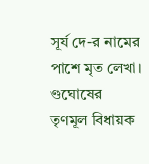সূর্য দে-র নামের পাশে মৃত লেখা। ণ্ডঘোষের তৃণমূল বিধায়ক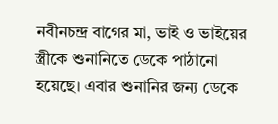নবীনচন্দ্র বাগের মা, ভাই ও ভাইয়ের স্ত্রীকে শুনানিতে ডেকে পাঠানো হয়েছে। এবার শুনানির জন্য ডেকে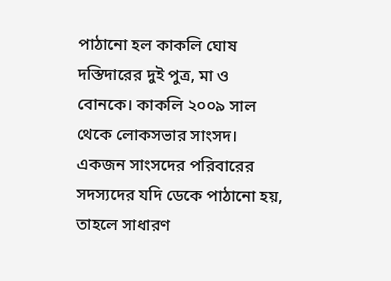পাঠানো হল কাকলি ঘোষ দস্তিদারের দুই পুত্র, মা ও বোনকে। কাকলি ২০০৯ সাল থেকে লোকসভার সাংসদ। একজন সাংসদের পরিবারের সদস্যদের যদি ডেকে পাঠানো হয়, তাহলে সাধারণ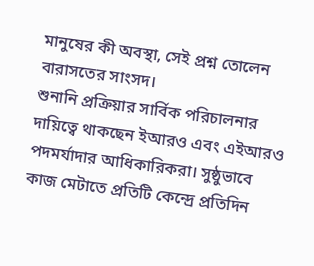মানুষের কী অবস্থা, সেই প্রশ্ন তোলেন বারাসতের সাংসদ।
শুনানি প্রক্রিয়ার সার্বিক পরিচালনার দায়িত্বে থাকছেন ইআরও এবং এইআরও পদমর্যাদার আধিকারিকরা। সুষ্ঠুভাবে কাজ মেটাতে প্রতিটি কেন্দ্রে প্রতিদিন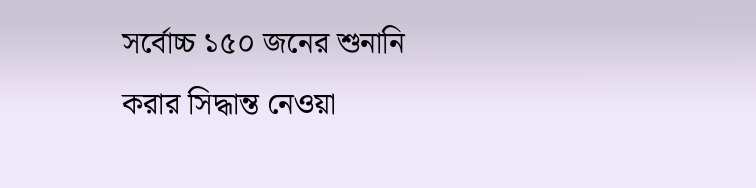সর্বোচ্চ ১৫০ জনের শুনানি করার সিদ্ধান্ত নেওয়া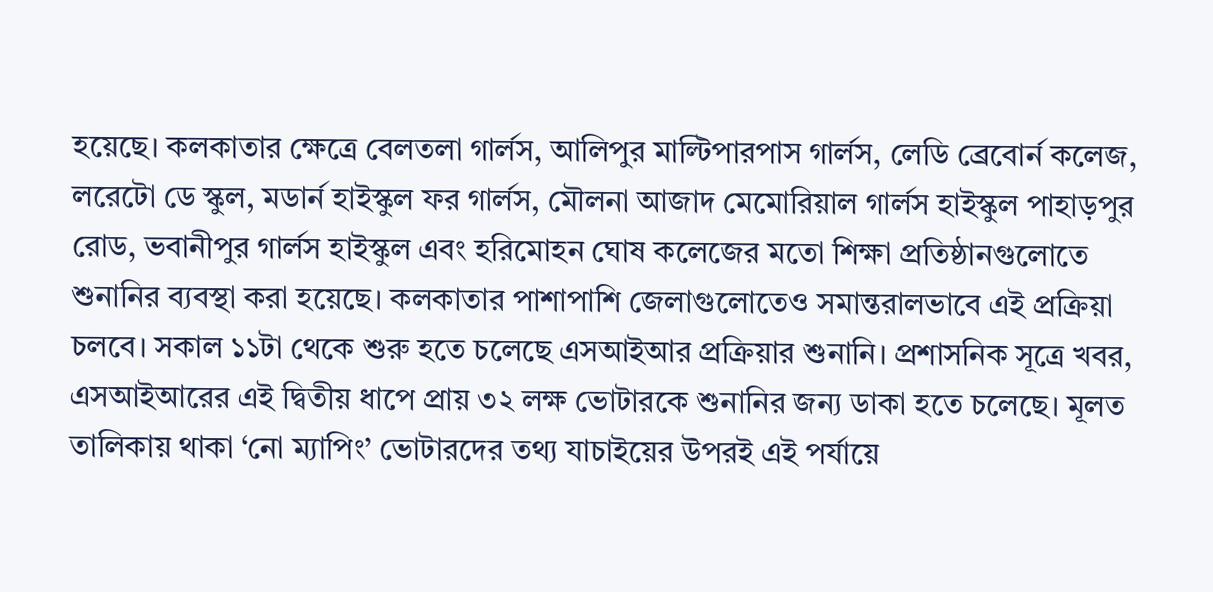হয়েছে। কলকাতার ক্ষেত্রে বেলতলা গার্লস, আলিপুর মাল্টিপারপাস গার্লস, লেডি ব্রেবোর্ন কলেজ, লরেটো ডে স্কুল, মডার্ন হাইস্কুল ফর গার্লস, মৌলনা আজাদ মেমোরিয়াল গার্লস হাইস্কুল পাহাড়পুর রোড, ভবানীপুর গার্লস হাইস্কুল এবং হরিমোহন ঘোষ কলেজের মতো শিক্ষা প্রতিষ্ঠানগুলোতে শুনানির ব্যবস্থা করা হয়েছে। কলকাতার পাশাপাশি জেলাগুলোতেও সমান্তরালভাবে এই প্রক্রিয়া চলবে। সকাল ১১টা থেকে শুরু হতে চলেছে এসআইআর প্রক্রিয়ার শুনানি। প্রশাসনিক সূত্রে খবর, এসআইআরের এই দ্বিতীয় ধাপে প্রায় ৩২ লক্ষ ভোটারকে শুনানির জন্য ডাকা হতে চলেছে। মূলত তালিকায় থাকা ‘নো ম্যাপিং’ ভোটারদের তথ্য যাচাইয়ের উপরই এই পর্যায়ে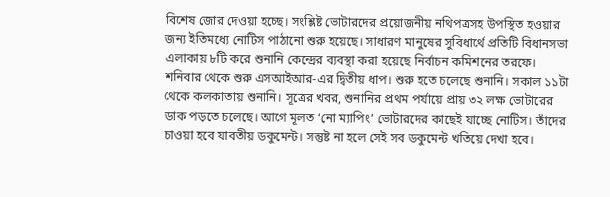বিশেষ জোর দেওয়া হচ্ছে। সংশ্লিষ্ট ভোটারদের প্রয়োজনীয় নথিপত্রসহ উপস্থিত হওয়ার জন্য ইতিমধ্যে নোটিস পাঠানো শুরু হয়েছে। সাধারণ মানুষের সুবিধার্থে প্রতিটি বিধানসভা এলাকায় ৮টি করে শুনানি কেন্দ্রের ব্যবস্থা করা হয়েছে নির্বাচন কমিশনের তরফে। শনিবার থেকে শুরু এসআইআর-এর দ্বিতীয় ধাপ। শুরু হতে চলেছে শুনানি। সকাল ১১টা থেকে কলকাতায় শুনানি। সূত্রের খবর, শুনানির প্রথম পর্যায়ে প্রায় ৩২ লক্ষ ভোটারের ডাক পড়তে চলেছে। আগে মূলত ‘নো ম্যাপিং’ ভোটারদের কাছেই যাচ্ছে নোটিস। তাঁদের চাওয়া হবে যাবতীয় ডকুমেন্ট। সন্তুষ্ট না হলে সেই সব ডকুমেন্ট খতিয়ে দেখা হবে।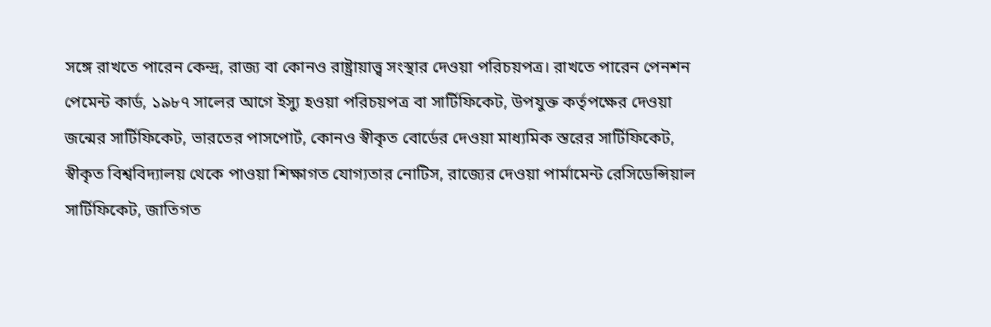সঙ্গে রাখতে পারেন কেন্দ্র, রাজ্য বা কোনও রাষ্ট্রায়াত্ত্ব সংস্থার দেওয়া পরিচয়পত্র। রাখতে পারেন পেনশন পেমেন্ট কার্ড, ১৯৮৭ সালের আগে ইস্যু হওয়া পরিচয়পত্র বা সার্টিফিকেট, উপযুক্ত কর্তৃপক্ষের দেওয়া জন্মের সার্টিফিকেট, ভারতের পাসপোর্ট, কোনও স্বীকৃত বোর্ডের দেওয়া মাধ্যমিক স্তরের সার্টিফিকেট, স্বীকৃত বিশ্ববিদ্যালয় থেকে পাওয়া শিক্ষাগত যোগ্যতার নোটিস, রাজ্যের দেওয়া পার্মামেন্ট রেসিডেন্সিয়াল সার্টিফিকেট, জাতিগত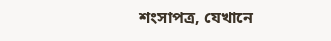শংসাপত্র, যেখানে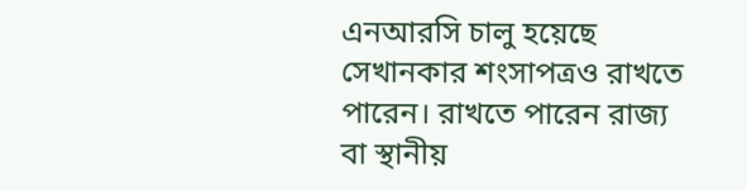এনআরসি চালু হয়েছে সেখানকার শংসাপত্রও রাখতে পারেন। রাখতে পারেন রাজ্য বা স্থানীয়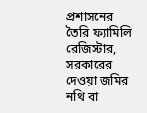প্রশাসনের তৈরি ফ্যামিলি রেজিস্টার, সরকারের দেওয়া জমির নথি বা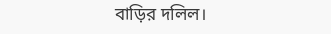বাড়ির দলিল।